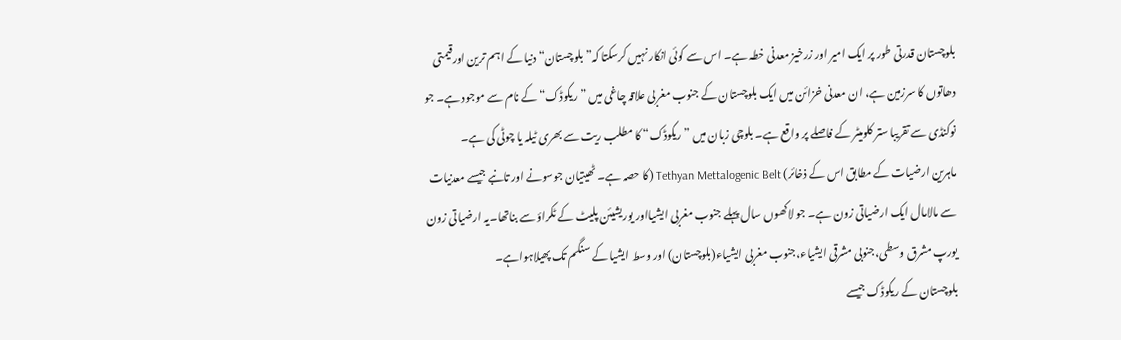بلوچستان قدرتی طور پر ایک امیر اور زرخیز معدنی خطہ ہے۔ اس سے کوئی انکار نہیں کرسکتا کہ”بلوچستان“ دنیا کے اہم ترین اورقیمتی دھاتوں کا سرزمین ہے، ان معدنی خزائن میں ایک بلوچستان کے جنوب مغربی علاقہ چاغی میں ”ریکوڈک“کے نام سے موجود ہے۔ جو نوکنڈی سے تقریبا ستر کلومیٹر کے فاصلے پر واقع ہے۔ بلوچی زبان میں ”ریکوڈک“ کا مطلب ریت سے بھری ٹیلہ یا چوٹی کی ہے۔
ماہرین ارضیات کے مطابق اس کے ذخائر) Tethyan Mettalogenic Belt (کا حصہ ہے۔ ٹھیتیان جوسونے اور تانبے جیسے معدنیات سے مالامال ایک ارضیاتی زون ہے۔ جو لاکھوں سال پہلے جنوب مغربی ایشیااور یوریشیئن پلیٹ کے ٹکراؤ سے بناتھا۔یہ ارضیاتی زون یورپ مشرق وسطی،جنوبی مشرقی ایشیاء،جنوب مغربی ایشیاء(بلوچستان) اور وسط ایشیا کے سنگم تک پھیلاہواہے۔
بلوچستان کے ریکوڈک جیسے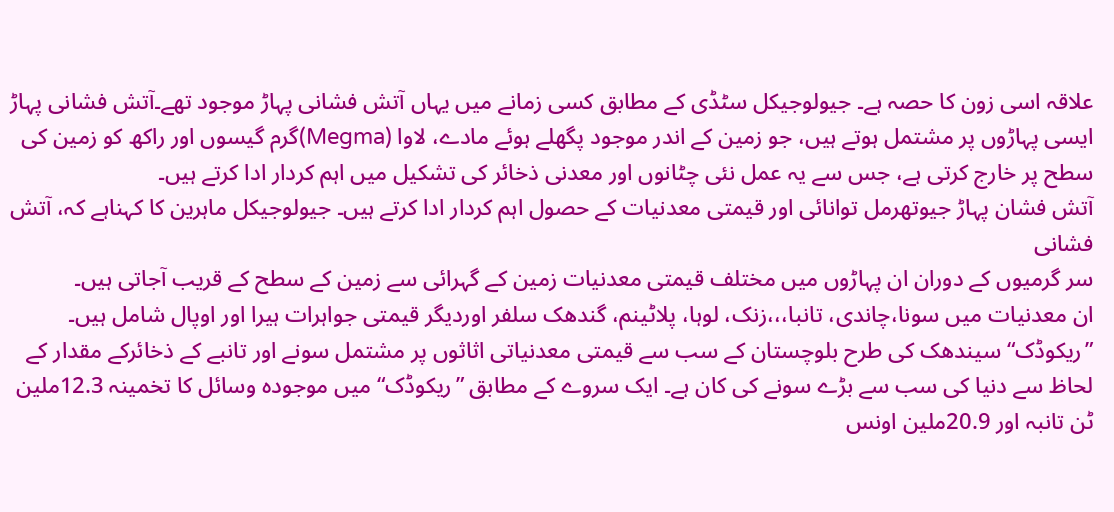علاقہ اسی زون کا حصہ ہے۔ جیولوجیکل سٹڈی کے مطابق کسی زمانے میں یہاں آتش فشانی پہاڑ موجود تھے۔آتش فشانی پہاڑ ایسی پہاڑوں پر مشتمل ہوتے ہیں، جو زمین کے اندر موجود پگھلے ہوئے مادے، لاوا (Megma)گرم گیسوں اور راکھ کو زمین کی سطح پر خارج کرتی ہے، جس سے یہ عمل نئی چٹانوں اور معدنی ذخائر کی تشکیل میں اہم کردار ادا کرتے ہیں۔
آتش فشان پہاڑ جیوتھرمل توانائی اور قیمتی معدنیات کے حصول اہم کردار ادا کرتے ہیں۔ جیولوجیکل ماہرین کا کہناہے کہ، آتش فشانی
سر گرمیوں کے دوران ان پہاڑوں میں مختلف قیمتی معدنیات زمین کے گہرائی سے زمین کے سطح کے قریب آجاتی ہیں۔
ان معدنیات میں سونا،چاندی، تانبا،،،زنک، لوہا، پلاٹینم، گندھک سلفر اوردیگر قیمتی جواہرات ہیرا اور اوپال شامل ہیں۔
”ریکوڈک“ سیندھک کی طرح بلوچستان کے سب سے قیمتی معدنیاتی اثاثوں پر مشتمل سونے اور تانبے کے ذخائرکے مقدار کے لحاظ سے دنیا کی سب سے بڑے سونے کی کان ہے۔ ایک سروے کے مطابق ”ریکوڈک“ میں موجودہ وسائل کا تخمینہ 12.3ملین ٹن تانبہ اور 20.9ملین اونس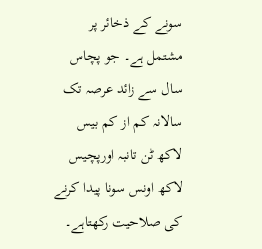سونے کے ذخائر پر مشتمل ہے۔ جو پچاس سال سے زائد عرصہ تک سالانہ کم از کم بیس لاکھ ٹن تانبہ اورپچیس لاکھ اونس سونا پیدا کرنے کی صلاحیت رکھتاہے۔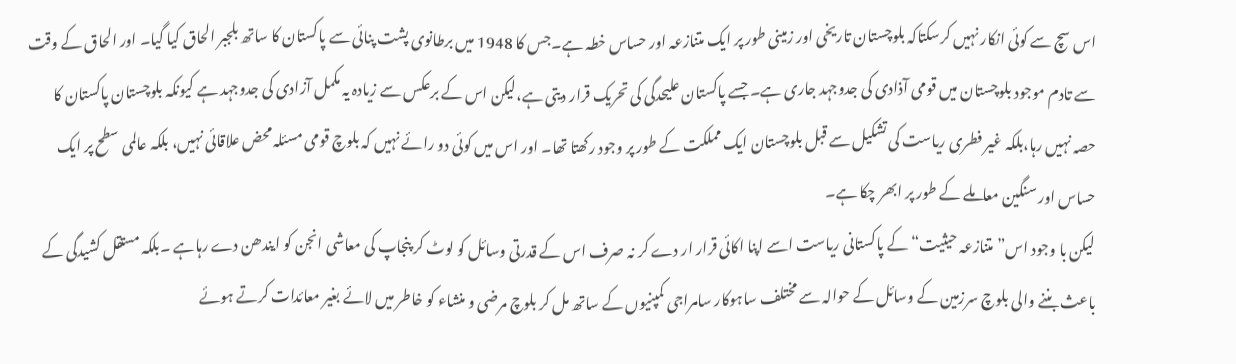اس سچ سے کوئی انکار نہیں کرسکتاکہ بلوچستان تاریخی اور زمینی طور پر ایک متنازعہ اور حساس خطہ ہے۔جس کا 1948 میں برطانوی پشت پنائی سے پاکستان کا ساتھ بلجبر الحاق کیا گیا۔ اور الحاق کے وقت سے تادم موجود بلوچستان میں قومی آذادی کی جدوجہد جاری ہے۔ جسے پاکستان علیحدگی کی تحریک قرار دیتی ہے،لیکن اس کے برعکس سے زیادہ یہ مکمل آزادی کی جدوجہد ہے کیونکہ بلوچستان پاکستان کا حصہ نہیں رہا،بلکہ غیر فطری ریاست کی تشکیل سے قبل بلوچستان ایک مملکت کے طور پر وجود رکھتا تھا۔ اور اس میں کوئی دو رائے نہیں کہ بلوچ قومی مسئلہ محض علاقائی نہیں، بلکہ عالمی سطح پر ایک حساس اور سنگین معاملے کے طور پر ابھر چکا ہے۔
لیکن با وجود اس”متنازعہ حیثیت“ کے پاکستانی ریاست اسے اپنا اکائی قرار ار دے کر نہ صرف اس کے قدرتی وسائل کو لوٹ کر پنجاپ کی معاشی انجن کو ایندھن دے رہاہے ۔بلکہ مستقل کشیدگی کے باعث بننے والی بلوچ سرزمین کے وسائل کے حوالہ سے مختلف ساہوکار سامراجی کمپنیوں کے ساتھ مل کر بلوچ مرضی و منشاء کو خاطر میں لائے بغیر معائدات کرتے ہوئے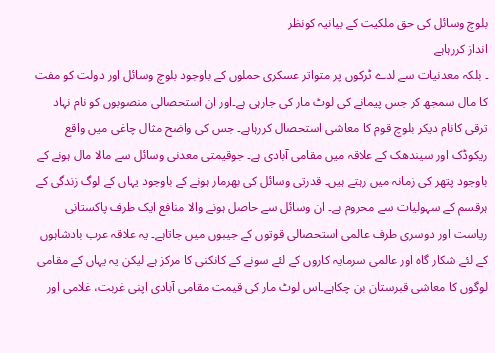بلوچ وسائل کی حق ملکیت کے بیانیہ کونظر
انداز کررہاہے
۔ بلکہ معدنیات سے لدے ٹرکوں پر متواتر عسکری حملوں کے باوجود بلوچ وسائل اور دولت کو مفت کا مال سمجھ کر جس پیمانے کی لوٹ مار کی جارہی ہے۔اور ان استحصالی منصوبوں کو نام نہاد ترقی کانام دیکر بلوچ قوم کا معاشی استحصال کررہاہے۔ جس کی واضح مثال چاغی میں واقع ریکوڈک اور سیندھک کے علاقہ میں مقامی آبادی ہے۔ جوقیمتی معدنی وسائل سے مالا مال ہونے کے باوجود پتھر کی زمانہ میں رہتے ہیں۔ قدرتی وسائل کی بھرمار ہونے کے باوجود یہاں کے لوگ زندگی کے ہرقسم کے سہولیات سے محروم ہے۔ ان وسائل سے حاصل ہونے والا منافع ایک طرف پاکستانی ریاست اور دوسری طرف عالمی استحصالی قوتوں کے جیبوں میں جاتاہے۔ یہ علاقہ عرب بادشاہوں کے لئے شکار گاہ اور عالمی سرمایہ کاروں کے لئے سونے کے کانکنی کا مرکز ہے لیکن یہ یہاں کے مقامی لوگوں کا معاشی قبرستان بن چکاہے۔اس لوٹ مار کی قیمت مقامی آبادی اپنی غربت، غلامی اور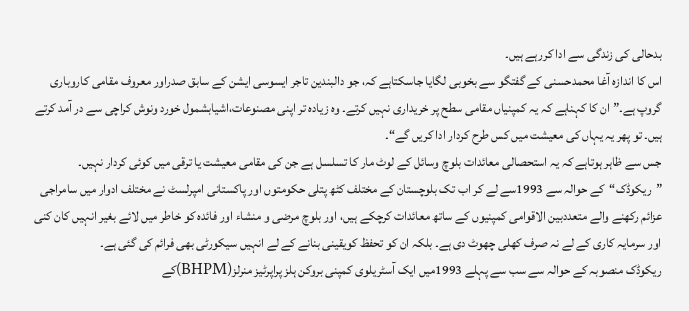بدحالی کی زندگی سے ادا کررہے ہیں۔
اس کا اندازہ آغا محمدحسنی کے گفتگو سے بخوبی لگایا جاسکتاہے کہ، جو دالبندین تاجر ایسوسی ایشن کے سابق صدراور معروف مقامی کاروباری گروپ ہے۔”ان کا کہناہے کہ یہ کمپنیاں مقامی سطح پر خریداری نہیں کرتے۔ وہ زیادہ تر اپنی مصنوعات،اشیابشمول خورد ونوش کراچی سے در آمد کرتے ہیں۔ تو پھر یہ یہاں کی معیشت میں کس طرح کردار ادا کریں گے“۔
جس سے ظاہر ہوتاہے کہ یہ استحصالی معائدات بلوچ وسائل کے لوٹ مار کا تسلسل ہے جن کی مقامی معیشت یا ترقی میں کوئی کردار نہیں۔
”ریکوڈک“کے حوالہ سے 1993سے لے کر اب تک بلوچستان کے مختلف کٹھ پتلی حکومتوں اور پاکستانی امپرلسٹ نے مختلف ادوار میں سامراجی عزائم رکھنے والے متعددبین الاقوامی کمپنیوں کے ساتھ معائدات کرچکے ہیں، اور بلوچ مرضی و منشاء اور فائدہ کو خاطر میں لائے بغیر انہیں کان کنی اور سرمایہ کاری کے لے نہ صرف کھلی چھوٹ دی ہے۔ بلکہ ان کو تحفظ کویقینی بنانے کے لے انہیں سیکورٹی بھی فرائم کی گئی ہے۔
ریکوڈک منصوبہ کے حوالہ سے سب سے پہلے 1993میں ایک آسٹریلوی کمپنی بروکن ہلز پراپرٹیز منرلز(BHPM)کے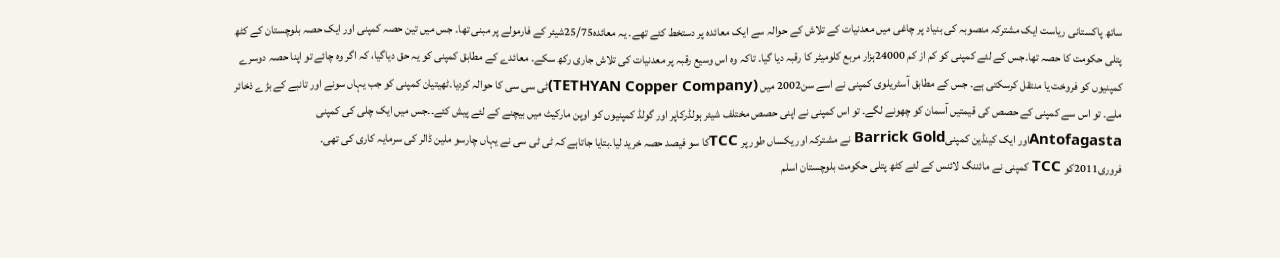ساتھ پاکستانی ریاست ایک مشترکہ منصوبہ کی بنیاد پر چاغی میں معدنیات کے تلاش کے حوالہ سے ایک معائدہ پر دستخط کئے تھے۔ یہ معائدہ25/75شیئر کے فارمولے پر مبنی تھا۔ جس میں تین حصہ کمپنی اور ایک حصہ بلوچستان کے کٹھ پتلی حکومت کا حصہ تھا۔جس کے لئے کمپنی کو کم از کم 24000ہزار مربع کلومیٹر کا رقبہ دیا گیا۔ تاکہ وہ اس وسیع رقبہ پر معدنیات کی تلاش جاری رکھ سکے۔ معائدے کے مطابق کمپنی کو یہ حق دیاگیا، کہ اگر وہ چائے تو اپنا حصہ دوسرے کمپنیوں کو فروخت یا منتقل کرسکتی ہے۔ جس کے مطابق آسٹریلوی کمپنی نے اسے سن2002 میں (TETHYAN Copper Company)ٹی سی سی کا حوالہ کردیا۔ٹھیتیان کمپنی کو جب یہاں سونے اور تانبے کے بڑے ذخائر ملے۔ تو اس سے کمپنی کے حصص کی قیمتیں آسمان کو چھونے لگے۔ تو اس کمپنی نے اپنی حصص مختلف شیئر ہولڈرکاپر اور گولڈ کمپنیوں کو اوپن مارکیٹ میں بیچنے کے لئے پیش کئے۔۔جس میں ایک چلی کی کمپنی Antofagastaاور ایک کینڈین کمپنیBarrick Gold نے مشترکہ اور یکساں طور پر TCCکا سو فیصد حصہ خرید لیا۔بتایا جاتاہے کہ ٹی ٹی سی نے یہاں چارسو ملین ڈالر کی سرمایہ کاری کی تھی۔
فروری2011کو TCC کمپنی نے مائننگ لائنس کے لئے کٹھ پتلی حکومت بلوچستان اسلم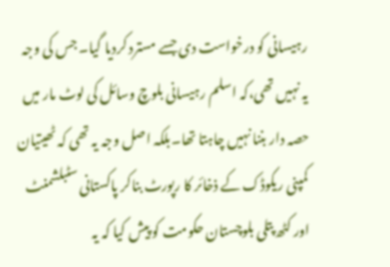رہیسانی کو درخواست دی جسے مسترد کردیا گیا۔ جس کی وجہ یہ نہیں تھی،کہ اسلم رہیسانی بلوچ وسائل کی لوٹ مار میں حصہ دار بننا نہیں چاہتا تھا۔بلکہ اصل وجہ یہ تھی کہ ٹھیتیان کمپنی ریکوڈک کے ذخائر کا رپورٹ بناکر پاکستانی سٹبلشمنٹ اور کٹھ پتلی بلوچستان حکومت کو پیش کیا کہ یہ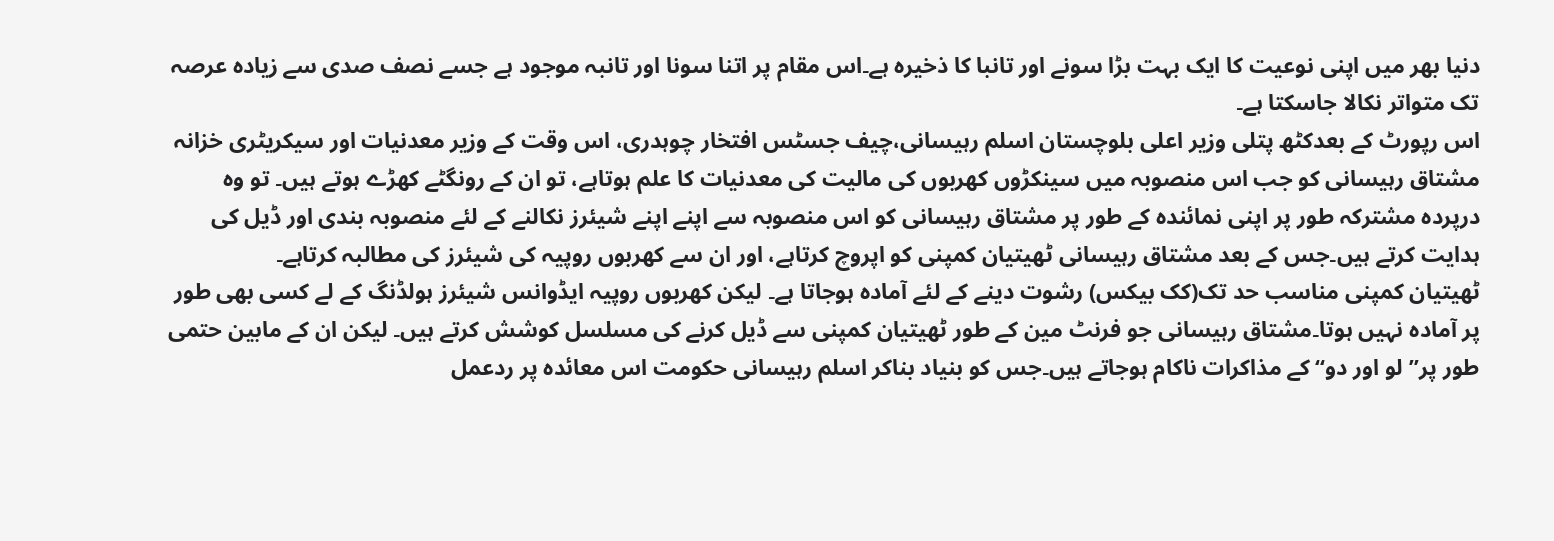دنیا بھر میں اپنی نوعیت کا ایک بہت بڑا سونے اور تانبا کا ذخیرہ ہے۔اس مقام پر اتنا سونا اور تانبہ موجود ہے جسے نصف صدی سے زیادہ عرصہ تک متواتر نکالا جاسکتا ہے۔
اس رپورٹ کے بعدکٹھ پتلی وزیر اعلی بلوچستان اسلم رہیسانی،چیف جسٹس افتخار چوہدری، اس وقت کے وزیر معدنیات اور سیکریٹری خزانہ مشتاق رہیسانی کو جب اس منصوبہ میں سینکڑوں کھربوں کی مالیت کی معدنیات کا علم ہوتاہے، تو ان کے رونگٹے کھڑے ہوتے ہیں۔ تو وہ درپردہ مشترکہ طور پر اپنی نمائندہ کے طور پر مشتاق رہیسانی کو اس منصوبہ سے اپنے اپنے شیئرز نکالنے کے لئے منصوبہ بندی اور ڈیل کی ہدایت کرتے ہیں۔جس کے بعد مشتاق رہیسانی ٹھیتیان کمپنی کو اپروچ کرتاہے، اور ان سے کھربوں روپیہ کی شیئرز کی مطالبہ کرتاہے۔
ٹھیتیان کمپنی مناسب حد تک(کک بیکس) رشوت دینے کے لئے آمادہ ہوجاتا ہے۔ لیکن کھربوں روپیہ ایڈوانس شیئرز ہولڈنگ کے لے کسی بھی طور پر آمادہ نہیں ہوتا۔مشتاق رہیسانی جو فرنٹ مین کے طور ٹھیتیان کمپنی سے ڈیل کرنے کی مسلسل کوشش کرتے ہیں۔ لیکن ان کے مابین حتمی طور پر”لو اور دو“ کے مذاکرات ناکام ہوجاتے ہیں۔جس کو بنیاد بناکر اسلم رہیسانی حکومت اس معائدہ پر ردعمل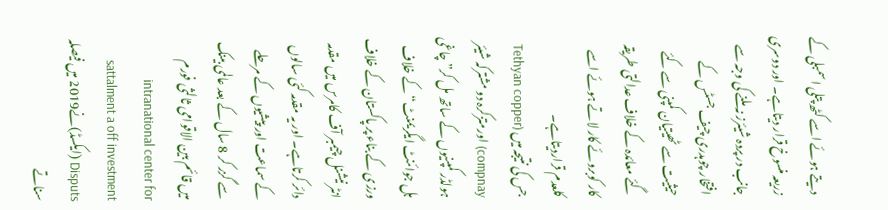دیتے ہوئے اسے کٹھ پتلی اسمبلی کے زریعہ منسوخ قرار دیتاہے۔ اور دوسری جانب در پردہ شیئرز نہ ملنے کی وجہ سے افتخار چوہدری چیف جسٹس کے حیثیت سے ٹھیتیان کمپنی سے کئے گئے معائدہ کے خلاف عدالتی طریقہ کار کوبروئے کار لاتے ہوئے اسے کلعدم قراردیتاہے۔
جس کی نتیجہ میں (Tethyan copper compnay) اورمتزکرہ دو مشترکہ شیئر ہولڈر کمپنیوں کے ساتھ مل کر”چاغی ہل جوائنٹ ایگریمنٹ“کے خلاف ورزی کے بناء پر پاکستان کے خلاف انٹر نیشنل چیمبر آف کامرس میں مقدمہ دائر کرتاہے۔ اور یہ مقدمہ کئی سالوں کے سماعت اور پیشیوں کے مرحلے سے گزر کر 8 سال کے بعد عالمی بینک میں قائم بین الاقوامی ثالثی فورم intranational center for sattalment a off investment Disputs (ایکسڈ)نے2019 میں فیصلہ سناتے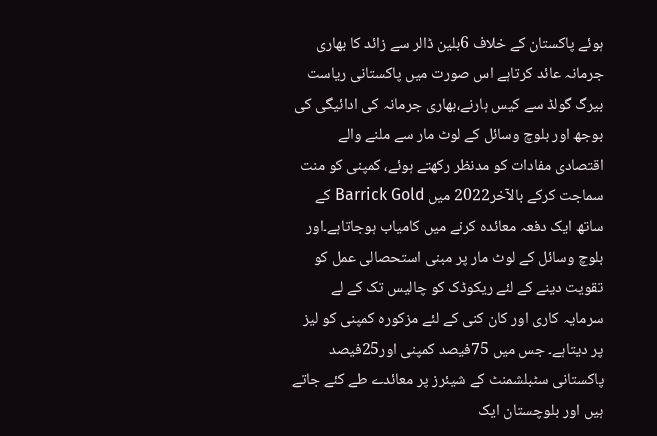ہوئے پاکستان کے خلاف 6بلین ڈالر سے زائد کا بھاری جرمانہ عائد کرتاہے اس صورت میں پاکستانی ریاست بیرگ گولڈ سے کیس ہارنے،بھاری جرمانہ کی ادائیگی کی بوجھ اور بلوچ وسائل کے لوٹ مار سے ملنے والے اقتصادی مفادات کو مدنظر رکھتے ہوئے، کمپنی کو منت سماجت کرکے بالآخر2022 میں Barrick Gold کے ساتھ ایک دفعہ معائدہ کرنے میں کامیاب ہوجاتاہے۔اور بلوچ وسائل کے لوٹ مار پر مبنی استحصالی عمل کو تقویت دینے کے لئے ریکوڈک کو چالیس تک کے لے سرمایہ کاری اور کان کنی کے لئے مزکورہ کمپنی کو لیز پر دیتاہے۔ جس میں 75فیصد کمپنی اور25فیصد پاکستانی سٹبلشمنٹ کے شیئرز پر معائدے طے کئے جاتے ہیں اور بلوچستان ایک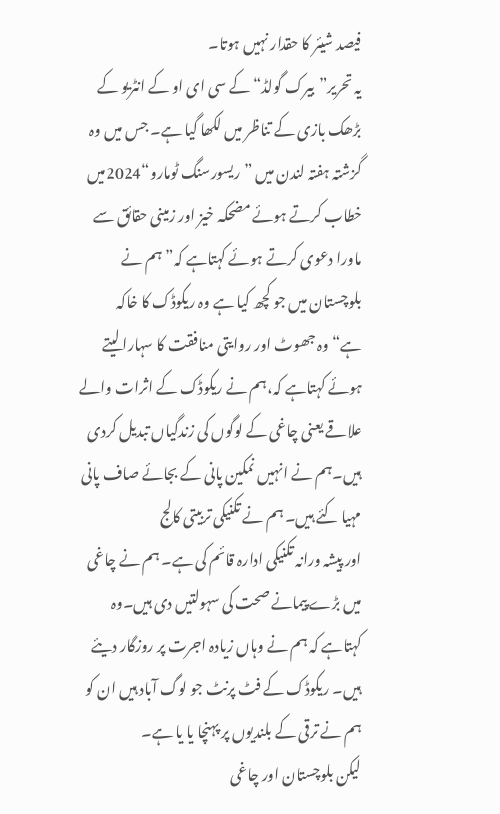فیصد شیئر کا حقدار نہیں ہوتا۔
یہ تحریر”بیرک گولڈ“کے سی ای او کے انٹریو کے بڑھک بازی کے تناظر میں لکھا گیا ہے۔ جس میں وہ گزشتہ ہفتہ لندن میں ”ریسورسنگ ٹومارو“2024میں خطاب کرتے ہوئے مضحکہ خیز اور زمینی حقائق سے ماورا دعوی کرتے ہوئے کہتاہے کہ”ہم نے بلوچستان میں جو کچھ کیا ہے وہ ریکوڈک کا خاکہ ہے“وہ جھوٹ اور روایتی منافقت کا سہارا لیتے ہوئے کہتاہے کہ،ہم نے ریکوڈک کے اثرات والے علاقے یعنی چاغی کے لوگوں کی زندگیاں تبدیل کردی ہیں۔ہم نے انہیں نمکین پانی کے بجائے صاف پانی مہیا کئے ہیں۔ ہم نے تکنیکی تربیتی کالج
اور پیشہ ورانہ تکنیکی ادارہ قائم کی ہے۔ ہم نے چاغی میں بڑے پیمانے صحت کی سہولتیں دی ہیں۔وہ کہتاہے کہ ہم نے وہاں زیادہ اجرت پر روزگار دیئے ہیں۔ ریکوڈک کے فٹ پرنٹ جو لوگ آباد ہیں ان کو ہم نے ترقی کے بلندیوں پر پہنچا یا یا ہے۔
لیکن بلوچستان اور چاغی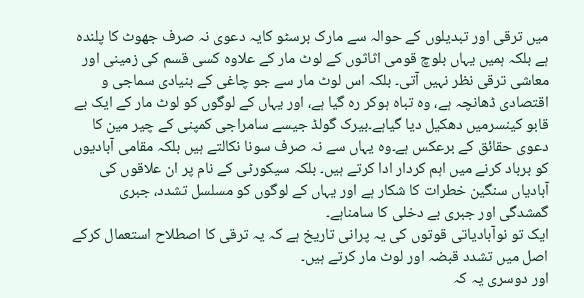میں ترقی اور تبدیلوں کے حوالہ سے مارک برسٹو کایہ دعوی نہ صرف جھوٹ کا پلندہ ہے بلکہ ہمیں یہاں بلوچ قومی اثاثوں کے لوٹ مار کے علاوہ کسی قسم کی زمینی اور معاشی ترقی نظر نہیں آتی۔ بلکہ اس لوٹ مار سے جو چاغی کے بنیادی سماجی و اقتصادی ڈھانچہ ہے، وہ تباہ ہوکر رہ گیا ہے، اور یہاں کے لوگوں کو لوٹ مار کے ایک بے قابو کینسرمیں دھکیل دیا گیاہے۔بیرک گولڈ جیسے سامراجی کمپنی کے چیر مین کا دعوی حقائق کے برعکس ہے۔وہ یہاں سے نہ صرف سونا نکالتے ہیں بلکہ مقامی آبادیوں کو برباد کرنے میں اہم کردار ادا کرتے ہیں۔ بلکہ سیکورٹی کے نام پر ان علاقوں کی آبادیاں سنگین خطرات کا شکار ہے اور یہاں کے لوگوں کو مسلسل تشدد، جبری گمشدگی اور جبری بے دخلی کا سامناہے۔
ایک تو نوآبادیاتی قوتوں کی یہ پرانی تاریخ ہے کہ یہ ترقی کا اصطلاح استعمال کرکے اصل میں تشدد قبضہ اور لوٹ مار کرتے ہیں۔
اور دوسری یہ کہ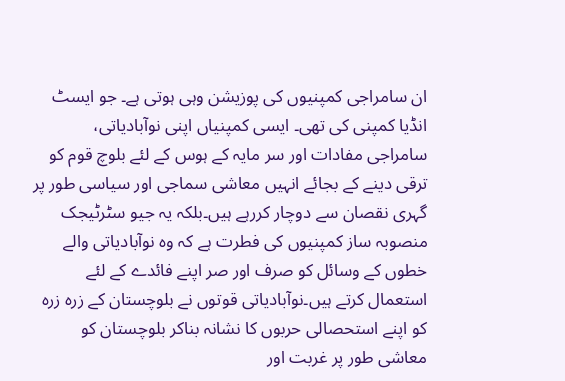ان سامراجی کمپنیوں کی پوزیشن وہی ہوتی ہے۔ جو ایسٹ انڈیا کمپنی کی تھی۔ ایسی کمپنیاں اپنی نوآبادیاتی، سامراجی مفادات اور سر مایہ کے ہوس کے لئے بلوچ قوم کو ترقی دینے کے بجائے انہیں معاشی سماجی اور سیاسی طور پر گہری نقصان سے دوچار کررہے ہیں۔بلکہ یہ جیو سٹرٹیجک منصوبہ ساز کمپنیوں کی فطرت ہے کہ وہ نوآبادیاتی والے خطوں کے وسائل کو صرف اور صر اپنے فائدے کے لئے استعمال کرتے ہیں۔نوآبادیاتی قوتوں نے بلوچستان کے زرہ زرہ کو اپنے استحصالی حربوں کا نشانہ بناکر بلوچستان کو معاشی طور پر غربت اور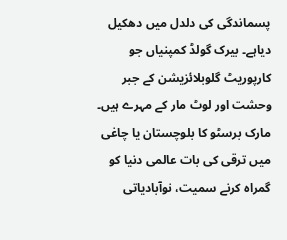پسماندگی کی دلدل میں دھکیل دیاہے۔ بیرک گولڈ کمپنیاں جو کارپوریٹ گلوبلائزیشن کے جبر وحشت اور لوٹ مار کے مہرے ہیں۔ مارک برسٹو کا بلوچستان یا چاغی میں ترقی کی بات عالمی دنیا کو گمراہ کرنے سمیت، نوآبادیاتی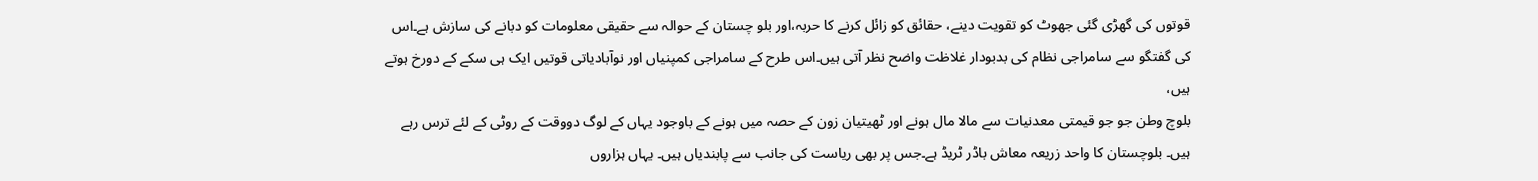قوتوں کی گھڑی گئی جھوٹ کو تقویت دینے، حقائق کو زائل کرنے کا حربہ،اور بلو چستان کے حوالہ سے حقیقی معلومات کو دبانے کی سازش ہے۔اس کی گفتگو سے سامراجی نظام کی بدبودار غلاظت واضح نظر آتی ہیں۔اس طرح کے سامراجی کمپنیاں اور نوآبادیاتی قوتیں ایک ہی سکے کے دورخ ہوتے ہیں،
بلوچ وطن جو جو قیمتی معدنیات سے مالا مال ہونے اور ٹھیتیان زون کے حصہ میں ہونے کے باوجود یہاں کے لوگ دووقت کے روٹی کے لئے ترس رہے ہیں۔ بلوچستان کا واحد زریعہ معاش باڈر ٹریڈ ہے۔جس پر بھی ریاست کی جانب سے پابندیاں ہیں۔ یہاں ہزاروں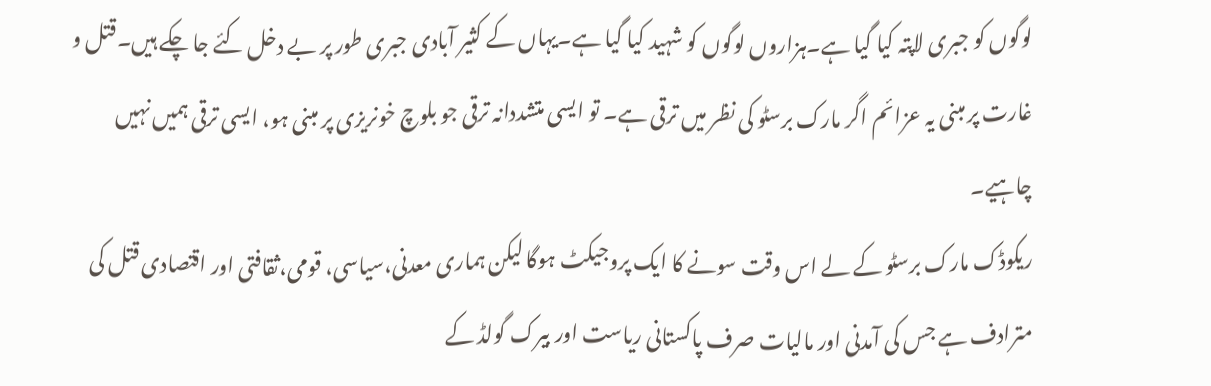لوگوں کو جبری لاپتہ کیا گیا ہے۔ہزاروں لوگوں کو شہید کیا گیا ہے۔یہاں کے کثیر آبادی جبری طور پر بے دخل کئے جا چکے ہیں۔قتل و غارت پر مبنی یہ عزائم اگر مارک برسٹو کی نظر میں ترقی ہے۔ تو ایسی متشددانہ ترقی جو بلوچ خونریزی پر مبنی ہو، ایسی ترقی ہمیں نہیں چاہیے۔
ریکوڈک مارک برسٹو کے لے اس وقت سونے کا ایک پروجیکٹ ہوگا لیکن ہماری معدنی،سیاسی، قومی،ثقافتی اور اقتصادی قتل کی مترادف ہے جس کی آمدنی اور مالیات صرف پاکستانی ریاست اور بیرک گولڈ کے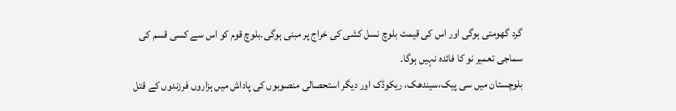گرد گھومتی ہوگی اور اس کی قیمت بلوچ نسل کشی کی خراج پر مبنی ہوگی۔بلوچ قوم کو اس سے کسی قسم کی سماجی تعمیر نو کا فائدہ نہیں ہوگا۔
بلوچستان میں سی پیک،سیندھک، ریکوڈک اور دیگر استحصالی منصوبوں کی پاداش میں ہزاروں فرزندوں کے قتل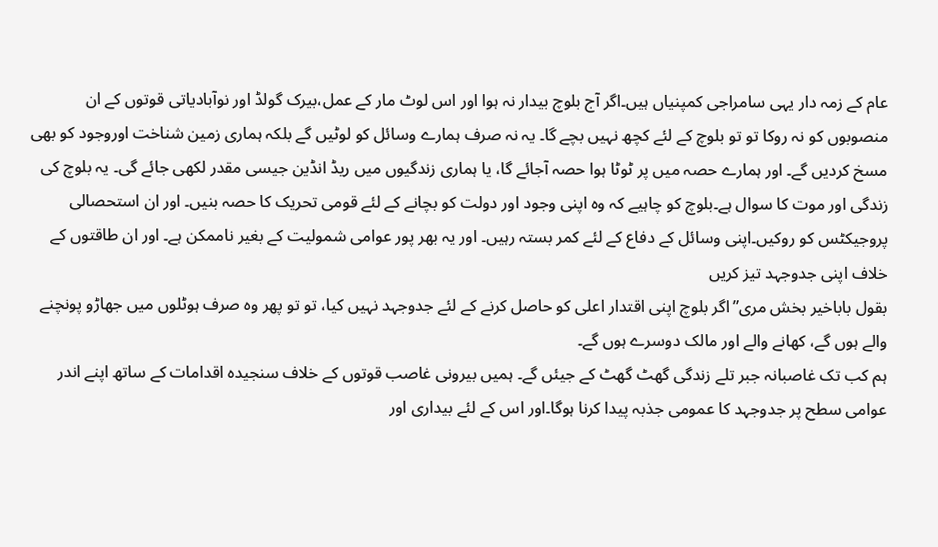عام کے زمہ دار یہی سامراجی کمپنیاں ہیں۔اگر آج بلوچ بیدار نہ ہوا اور اس لوٹ مار کے عمل،بیرک گولڈ اور نوآبادیاتی قوتوں کے ان منصوبوں کو نہ روکا تو تو بلوچ کے لئے کچھ نہیں بچے گا۔ یہ نہ صرف ہمارے وسائل کو لوٹیں گے بلکہ ہماری زمین شناخت اوروجود کو بھی مسخ کردیں گے۔ اور ہمارے حصہ میں پر ٹوٹا ہوا حصہ آجائے گا، یا ہماری زندگیوں میں ریڈ انڈین جیسی مقدر لکھی جائے گی۔ یہ بلوچ کی زندگی اور موت کا سوال ہے۔بلوچ کو چاہیے کہ وہ اپنی وجود اور دولت کو بچانے کے لئے قومی تحریک کا حصہ بنیں۔ اور ان استحصالی پروجیکٹس کو روکیں۔اپنی وسائل کے دفاع کے لئے کمر بستہ رہیں۔ اور یہ بھر پور عوامی شمولیت کے بغیر ناممکن ہے۔ اور ان طاقتوں کے خلاف اپنی جدوجہد تیز کریں
بقول باباخیر بخش مری”اگر بلوچ اپنی اقتدار اعلی کو حاصل کرنے کے لئے جدوجہد نہیں کیا، تو تو پھر وہ صرف ہوٹلوں میں جھاڑو پونچنے والے ہوں گے، کھانے والے اور مالک دوسرے ہوں گے۔
ہم کب تک غاصبانہ جبر تلے زندگی گھٹ گھٹ کے جیئں گے۔ ہمیں بیرونی غاصب قوتوں کے خلاف سنجیدہ اقدامات کے ساتھ اپنے اندر عوامی سطح پر جدوجہد کا عمومی جذبہ پیدا کرنا ہوگا۔اور اس کے لئے بیداری اور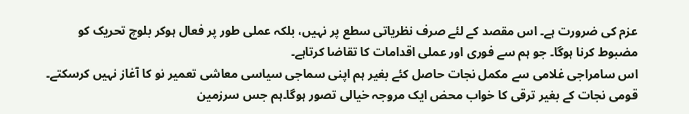عزم کی ضرورت ہے۔ اس مقصد کے لئے صرف نظریاتی سطع پر نہیں، بلکہ عملی طور پر فعال ہوکر بلوچ تحریک کو مضبوط کرنا ہوگا۔ جو ہم سے فوری اور عملی اقدامات کا تقاضا کرتاہے۔
اس سامراجی غلامی سے مکمل نجات حاصل کئے بغیر ہم اپنی سماجی سیاسی معاشی تعمیر نو کا آغاز نہیں کرسکتے۔ قومی نجات کے بغیر ترقی کا خواب محض ایک مروجہ خیالی تصور ہوگا۔ہم جس سرزمین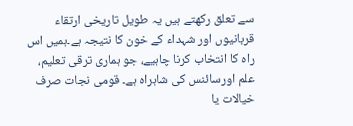سے تعلق رکھتے ہیں یہ طویل تاریخی ارتقاء قربانیوں اور شہداء کے خون کا نتیجہ ہے۔ہمیں اس راہ کا انتخاب کرنا چاہیے، جو ہماری ترقی تعلیم، علم اورسائنس کی شاہراہ ہے۔ قومی نجات صرف خیالات یا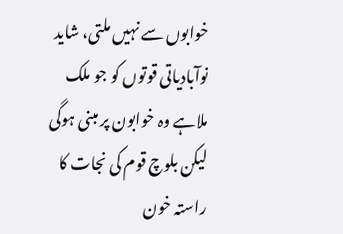خوابوں سے نہیں ملتی، شاید نوآبادیاتی قوتوں کو جو ملک ملاہے وہ خوابون پر مبنی ہوگی لیکن بلوچ قوم کی نجات کا راستہ خون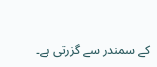کے سمندر سے گزرتی ہے۔